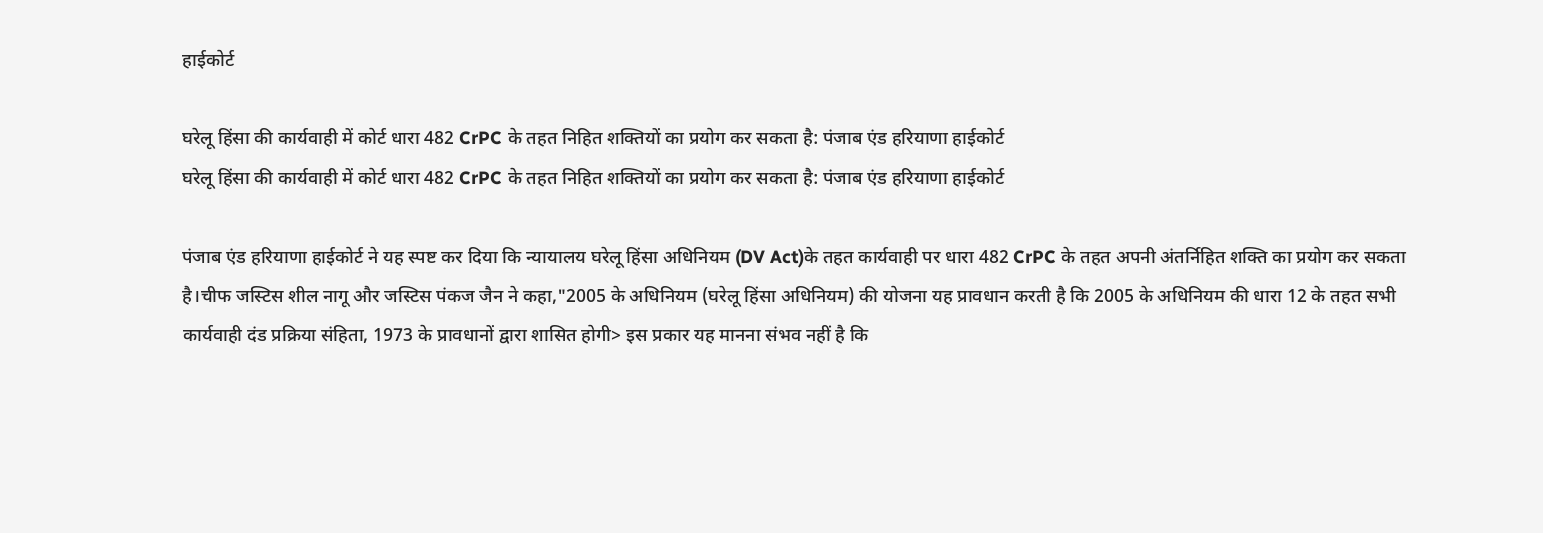हाईकोर्ट

घरेलू हिंसा की कार्यवाही में कोर्ट धारा 482 CrPC के तहत निहित शक्तियों का प्रयोग कर सकता है: पंजाब एंड हरियाणा हाईकोर्ट
घरेलू हिंसा की कार्यवाही में कोर्ट धारा 482 CrPC के तहत निहित शक्तियों का प्रयोग कर सकता है: पंजाब एंड हरियाणा हाईकोर्ट

पंजाब एंड हरियाणा हाईकोर्ट ने यह स्पष्ट कर दिया कि न्यायालय घरेलू हिंसा अधिनियम (DV Act)के तहत कार्यवाही पर धारा 482 CrPC के तहत अपनी अंतर्निहित शक्ति का प्रयोग कर सकता है।चीफ जस्टिस शील नागू और जस्टिस पंकज जैन ने कहा,"2005 के अधिनियम (घरेलू हिंसा अधिनियम) की योजना यह प्रावधान करती है कि 2005 के अधिनियम की धारा 12 के तहत सभी कार्यवाही दंड प्रक्रिया संहिता, 1973 के प्रावधानों द्वारा शासित होगी> इस प्रकार यह मानना संभव नहीं है कि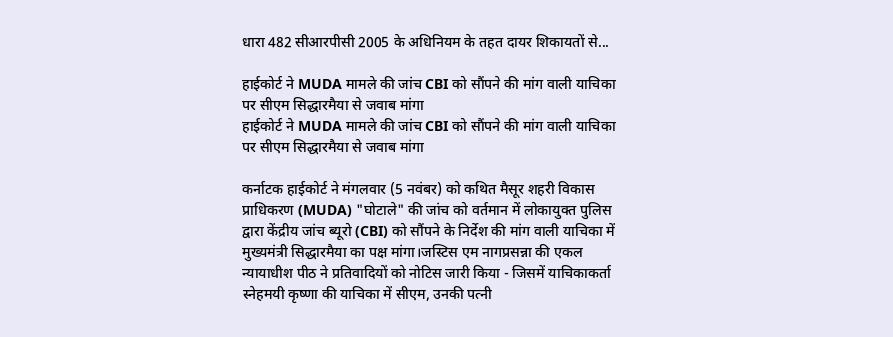धारा 482 सीआरपीसी 2005 के अधिनियम के तहत दायर शिकायतों से...

हाईकोर्ट ने MUDA मामले की जांच CBI को सौंपने की मांग वाली याचिका पर सीएम सिद्धारमैया से जवाब मांगा
हाईकोर्ट ने MUDA मामले की जांच CBI को सौंपने की मांग वाली याचिका पर सीएम सिद्धारमैया से जवाब मांगा

कर्नाटक हाईकोर्ट ने मंगलवार (5 नवंबर) को कथित मैसूर शहरी विकास प्राधिकरण (MUDA) "घोटाले" की जांच को वर्तमान में लोकायुक्त पुलिस द्वारा केंद्रीय जांच ब्यूरो (CBI) को सौंपने के निर्देश की मांग वाली याचिका में मुख्यमंत्री सिद्धारमैया का पक्ष मांगा।जस्टिस एम नागप्रसन्ना की एकल न्यायाधीश पीठ ने प्रतिवादियों को नोटिस जारी किया - जिसमें याचिकाकर्ता स्नेहमयी कृष्णा की याचिका में सीएम, उनकी पत्नी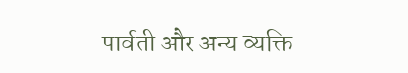पार्वती और अन्य व्यक्ति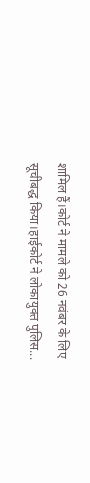शामिल हैं।कोर्ट ने मामले को 26 नवंबर के लिए सूचीबद्ध किया।हाईकोर्ट ने लोकायुक्त पुलिस...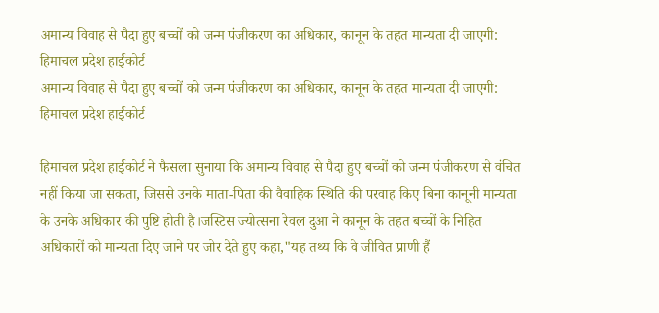अमान्य विवाह से पैदा हुए बच्चों को जन्म पंजीकरण का अधिकार, कानून के तहत मान्यता दी जाएगी: हिमाचल प्रदेश हाईकोर्ट
अमान्य विवाह से पैदा हुए बच्चों को जन्म पंजीकरण का अधिकार, कानून के तहत मान्यता दी जाएगी: हिमाचल प्रदेश हाईकोर्ट

हिमाचल प्रदेश हाईकोर्ट ने फैसला सुनाया कि अमान्य विवाह से पैदा हुए बच्चों को जन्म पंजीकरण से वंचित नहीं किया जा सकता, जिससे उनके माता-पिता की वैवाहिक स्थिति की परवाह किए बिना कानूनी मान्यता के उनके अधिकार की पुष्टि होती है।जस्टिस ज्योत्सना रेवल दुआ ने कानून के तहत बच्चों के निहित अधिकारों को मान्यता दिए जाने पर जोर देते हुए कहा,"यह तथ्य कि वे जीवित प्राणी हैं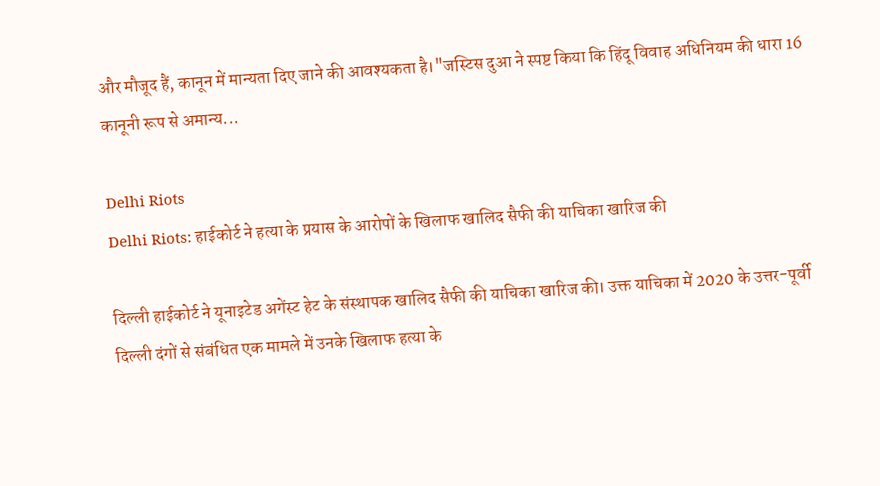और मौजूद हैं, कानून में मान्यता दिए जाने की आवश्यकता है।"जस्टिस दुआ ने स्पष्ट किया कि हिंदू विवाह अधिनियम की धारा 16 कानूनी रूप से अमान्य...

Delhi Riots
Delhi Riots: हाईकोर्ट ने हत्या के प्रयास के आरोपों के खिलाफ खालिद सैफी की याचिका खारिज की

दिल्ली हाईकोर्ट ने यूनाइटेड अगेंस्ट हेट के संस्थापक खालिद सैफी की याचिका खारिज की। उक्त याचिका में 2020 के उत्तर-पूर्वी दिल्ली दंगों से संबंधित एक मामले में उनके खिलाफ हत्या के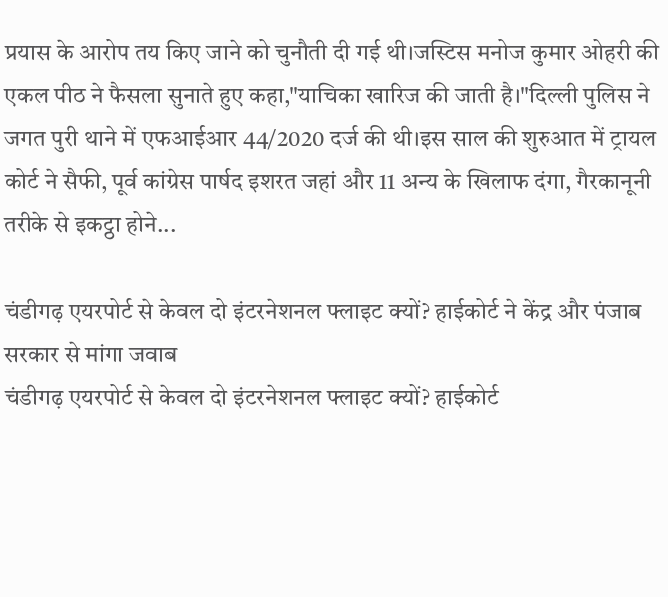प्रयास के आरोप तय किए जाने को चुनौती दी गई थी।जस्टिस मनोज कुमार ओहरी की एकल पीठ ने फैसला सुनाते हुए कहा,"याचिका खारिज की जाती है।"दिल्ली पुलिस ने जगत पुरी थाने में एफआईआर 44/2020 दर्ज की थी।इस साल की शुरुआत में ट्रायल कोर्ट ने सैफी, पूर्व कांग्रेस पार्षद इशरत जहां और 11 अन्य के खिलाफ दंगा, गैरकानूनी तरीके से इकट्ठा होने...

चंडीगढ़ एयरपोर्ट से केवल दो इंटरनेशनल फ्लाइट क्यों? हाईकोर्ट ने केंद्र और पंजाब सरकार से मांगा जवाब
चंडीगढ़ एयरपोर्ट से केवल दो इंटरनेशनल फ्लाइट क्यों? हाईकोर्ट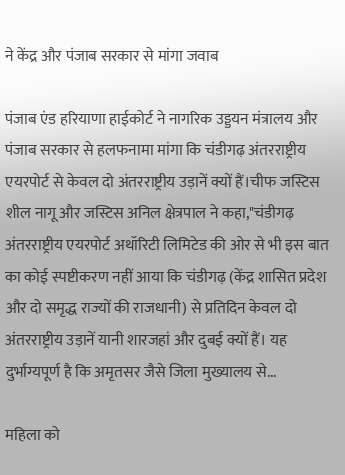ने केंद्र और पंजाब सरकार से मांगा जवाब

पंजाब एंड हरियाणा हाईकोर्ट ने नागरिक उड्डयन मंत्रालय और पंजाब सरकार से हलफनामा मांगा कि चंडीगढ़ अंतरराष्ट्रीय एयरपोर्ट से केवल दो अंतरराष्ट्रीय उड़ानें क्यों हैं।चीफ जस्टिस शील नागू और जस्टिस अनिल क्षेत्रपाल ने कहा,"चंडीगढ़ अंतरराष्ट्रीय एयरपोर्ट अथॉरिटी लिमिटेड की ओर से भी इस बात का कोई स्पष्टीकरण नहीं आया कि चंडीगढ़ (केंद्र शासित प्रदेश और दो समृद्ध राज्यों की राजधानी) से प्रतिदिन केवल दो अंतरराष्ट्रीय उड़ानें यानी शारजहां और दुबई क्यों हैं। यह दुर्भाग्यपूर्ण है कि अमृतसर जैसे जिला मुख्यालय से...

महिला को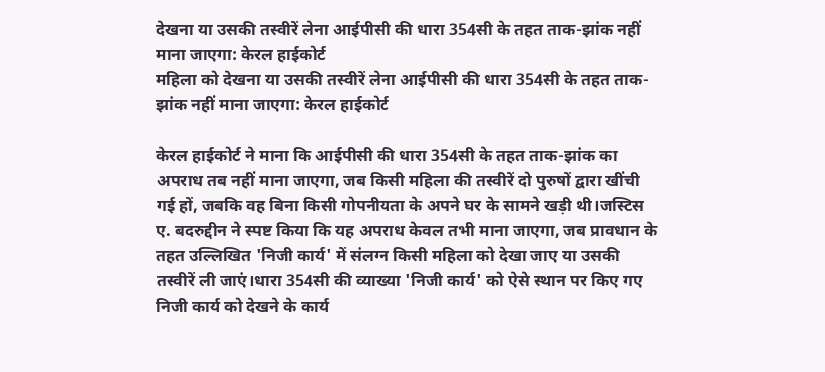देखना या उसकी तस्वीरें लेना आईपीसी की धारा 354सी के तहत ताक-झांक नहीं माना जाएगा: केरल हाईकोर्ट
महिला को देखना या उसकी तस्वीरें लेना आईपीसी की धारा 354सी के तहत ताक-झांक नहीं माना जाएगा: केरल हाईकोर्ट

केरल हाईकोर्ट ने माना कि आईपीसी की धारा 354सी के तहत ताक-झांक का अपराध तब नहीं माना जाएगा, जब किसी महिला की तस्वीरें दो पुरुषों द्वारा खींची गई हों, जबकि वह बिना किसी गोपनीयता के अपने घर के सामने खड़ी थी।जस्टिस ए. बदरुद्दीन ने स्पष्ट किया कि यह अपराध केवल तभी माना जाएगा, जब प्रावधान के तहत उल्लिखित 'निजी कार्य' में संलग्न किसी महिला को देखा जाए या उसकी तस्वीरें ली जाएं।धारा 354सी की व्याख्या 'निजी कार्य' को ऐसे स्थान पर किए गए निजी कार्य को देखने के कार्य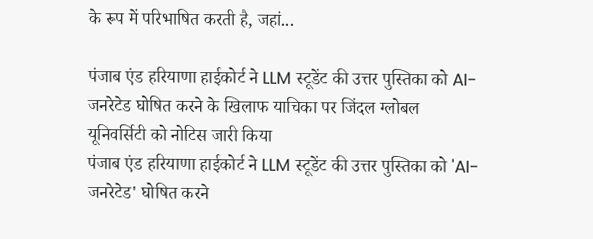के रूप में परिभाषित करती है, जहां...

पंजाब एंड हरियाणा हाईकोर्ट ने LLM स्टूडेंट की उत्तर पुस्तिका को AI-जनरेटेड घोषित करने के खिलाफ याचिका पर जिंदल ग्लोबल यूनिवर्सिटी को नोटिस जारी किया
पंजाब एंड हरियाणा हाईकोर्ट ने LLM स्टूडेंट की उत्तर पुस्तिका को 'AI-जनरेटेड' घोषित करने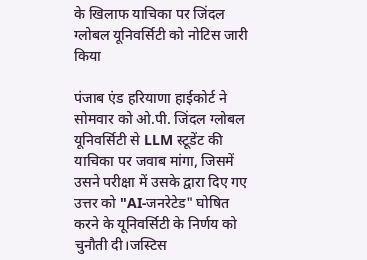के खिलाफ याचिका पर जिंदल ग्लोबल यूनिवर्सिटी को नोटिस जारी किया

पंजाब एंड हरियाणा हाईकोर्ट ने सोमवार को ओ.पी. जिंदल ग्लोबल यूनिवर्सिटी से LLM स्टूडेंट की याचिका पर जवाब मांगा, जिसमें उसने परीक्षा में उसके द्वारा दिए गए उत्तर को "AI-जनरेटेड" घोषित करने के यूनिवर्सिटी के निर्णय को चुनौती दी।जस्टिस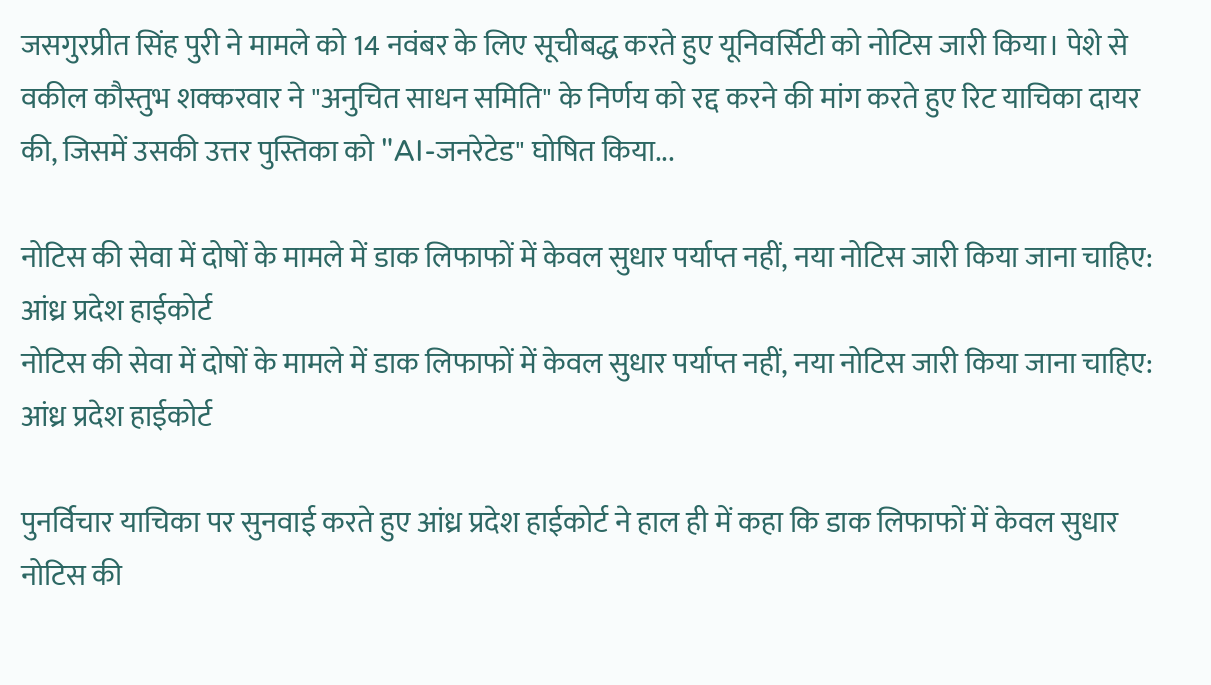जसगुरप्रीत सिंह पुरी ने मामले को 14 नवंबर के लिए सूचीबद्ध करते हुए यूनिवर्सिटी को नोटिस जारी किया। पेशे से वकील कौस्तुभ शक्करवार ने "अनुचित साधन समिति" के निर्णय को रद्द करने की मांग करते हुए रिट याचिका दायर की, जिसमें उसकी उत्तर पुस्तिका को "AI-जनरेटेड" घोषित किया...

नोटिस की सेवा में दोषों के मामले में डाक लिफाफों में केवल सुधार पर्याप्त नहीं, नया नोटिस जारी किया जाना चाहिए: आंध्र प्रदेश हाईकोर्ट
नोटिस की सेवा में दोषों के मामले में डाक लिफाफों में केवल सुधार पर्याप्त नहीं, नया नोटिस जारी किया जाना चाहिए: आंध्र प्रदेश हाईकोर्ट

पुनर्विचार याचिका पर सुनवाई करते हुए आंध्र प्रदेश हाईकोर्ट ने हाल ही में कहा कि डाक लिफाफों में केवल सुधार नोटिस की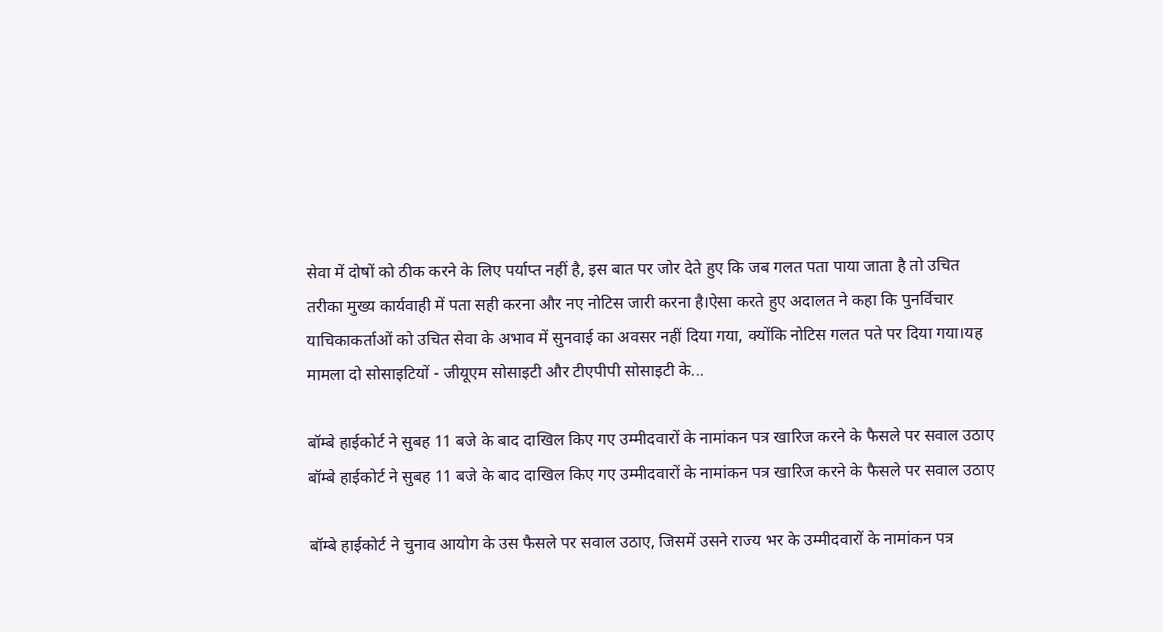सेवा में दोषों को ठीक करने के लिए पर्याप्त नहीं है, इस बात पर जोर देते हुए कि जब गलत पता पाया जाता है तो उचित तरीका मुख्य कार्यवाही में पता सही करना और नए नोटिस जारी करना है।ऐसा करते हुए अदालत ने कहा कि पुनर्विचार याचिकाकर्ताओं को उचित सेवा के अभाव में सुनवाई का अवसर नहीं दिया गया, क्योंकि नोटिस गलत पते पर दिया गया।यह मामला दो सोसाइटियों - जीयूएम सोसाइटी और टीएपीपी सोसाइटी के...

बॉम्बे हाईकोर्ट ने सुबह 11 बजे के बाद दाखिल किए गए उम्मीदवारों के नामांकन पत्र खारिज करने के फैसले पर सवाल उठाए
बॉम्बे हाईकोर्ट ने सुबह 11 बजे के बाद दाखिल किए गए उम्मीदवारों के नामांकन पत्र खारिज करने के फैसले पर सवाल उठाए

बॉम्बे हाईकोर्ट ने चुनाव आयोग के उस फैसले पर सवाल उठाए, जिसमें उसने राज्य भर के उम्मीदवारों के नामांकन पत्र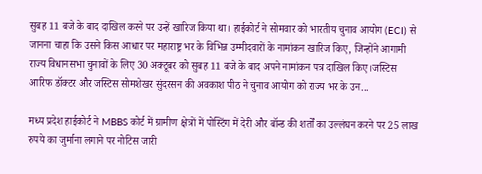सुबह 11 बजे के बाद दाखिल करने पर उन्हें खारिज किया था। हाईकोर्ट ने सोमवार को भारतीय चुनाव आयोग (ECI) से जानना चाहा कि उसने किस आधार पर महाराष्ट्र भर के विभिन्न उम्मीदवारों के नामांकन खारिज किए, जिन्होंने आगामी राज्य विधानसभा चुनावों के लिए 30 अक्टूबर को सुबह 11 बजे के बाद अपने नामांकन पत्र दाखिल किए।जस्टिस आरिफ डॉक्टर और जस्टिस सोमशेखर सुंदरसन की अवकाश पीठ ने चुनाव आयोग को राज्य भर के उन...

मध्य प्रदेश हाईकोर्ट ने MBBS कोर्ट में ग्रामीण क्षेत्रों में पोस्टिंग में देरी और बॉन्ड की शर्तों का उल्लंघन करने पर 25 लाख रुपये का जुर्माना लगाने पर नोटिस जारी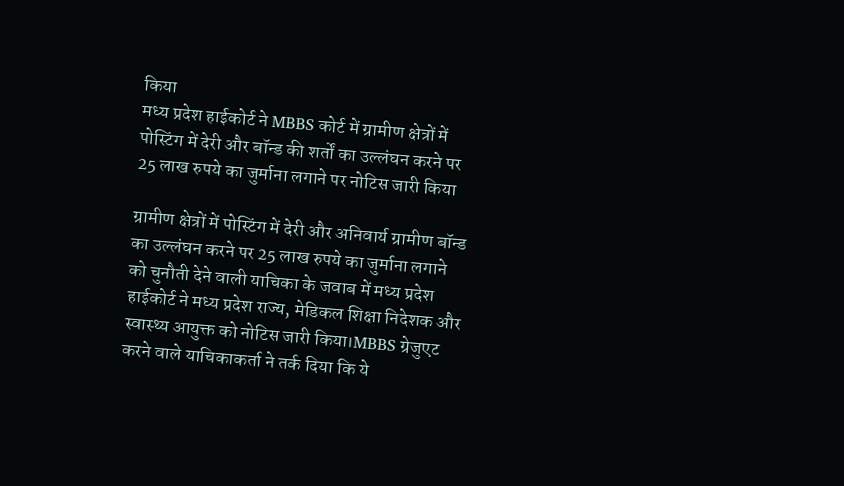किया
मध्य प्रदेश हाईकोर्ट ने MBBS कोर्ट में ग्रामीण क्षेत्रों में पोस्टिंग में देरी और बॉन्ड की शर्तों का उल्लंघन करने पर 25 लाख रुपये का जुर्माना लगाने पर नोटिस जारी किया

ग्रामीण क्षेत्रों में पोस्टिंग में देरी और अनिवार्य ग्रामीण बॉन्ड का उल्लंघन करने पर 25 लाख रुपये का जुर्माना लगाने को चुनौती देने वाली याचिका के जवाब में मध्य प्रदेश हाईकोर्ट ने मध्य प्रदेश राज्य, मेडिकल शिक्षा निदेशक और स्वास्थ्य आयुक्त को नोटिस जारी किया।MBBS ग्रेजुएट करने वाले याचिकाकर्ता ने तर्क दिया कि ये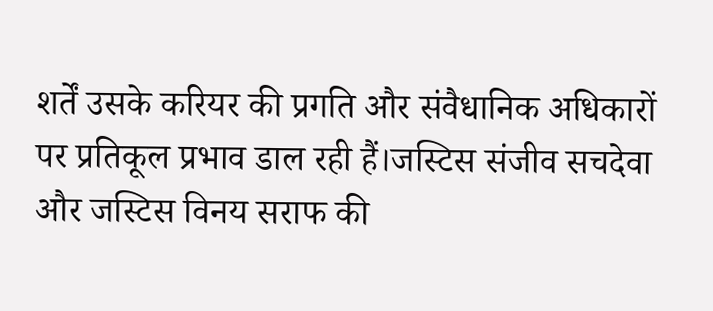शर्तें उसके करियर की प्रगति और संवैधानिक अधिकारों पर प्रतिकूल प्रभाव डाल रही हैं।जस्टिस संजीव सचदेवा और जस्टिस विनय सराफ की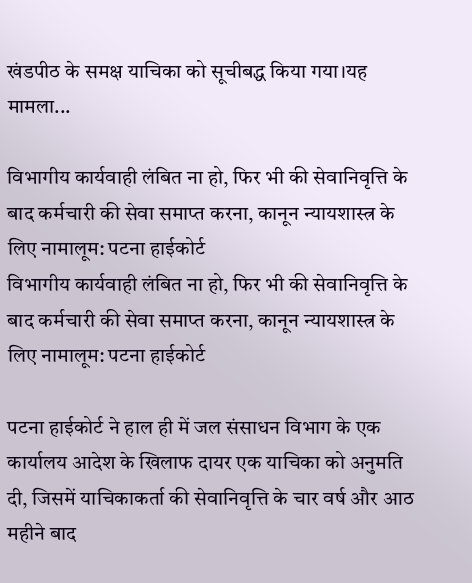खंडपीठ के समक्ष याचिका को सूचीबद्ध किया गया।यह मामला...

विभागीय कार्यवाही लंबित ना हो, फिर भी की सेवानिवृत्ति के बाद कर्मचारी की सेवा समाप्त करना, कानून न्‍यायशास्त्र के लिए नामालूम: पटना हाईकोर्ट
विभागीय कार्यवाही लंबित ना हो, फिर भी की सेवानिवृत्ति के बाद कर्मचारी की सेवा समाप्त करना, कानून न्‍यायशास्त्र के लिए नामालूम: पटना हाईकोर्ट

पटना हाईकोर्ट ने हाल ही में जल संसाधन विभाग के एक कार्यालय आदेश के खिलाफ दायर एक याचिका को अनुमति दी, जिसमें याचिकाकर्ता की सेवानिवृत्ति के चार वर्ष और आठ महीने बाद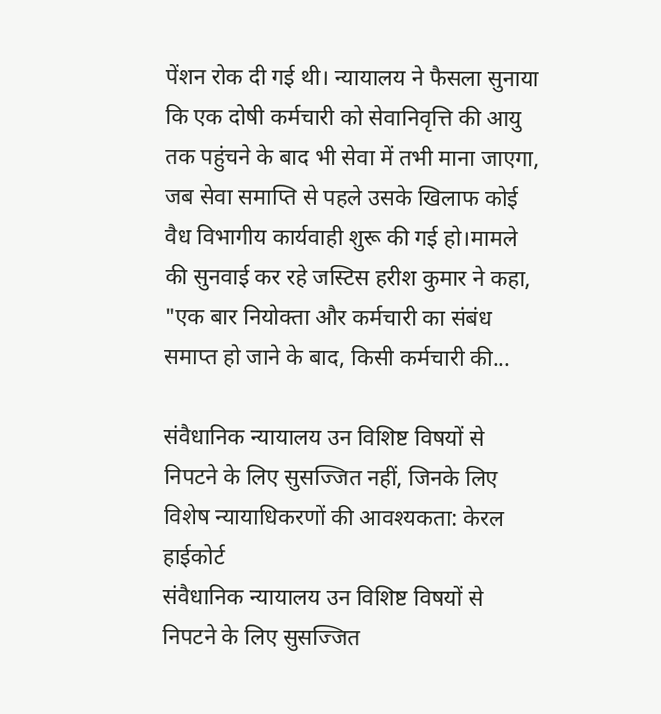पेंशन रोक दी गई थी। न्यायालय ने फैसला सुनाया कि एक दोषी कर्मचारी को सेवानिवृत्ति की आयु तक पहुंचने के बाद भी सेवा में तभी माना जाएगा, जब सेवा समाप्ति से पहले उसके खिलाफ कोई वैध विभागीय कार्यवाही शुरू की गई हो।मामले की सुनवाई कर रहे जस्टिस हरीश कुमार ने कहा, "एक बार नियोक्ता और कर्मचारी का संबंध समाप्त हो जाने के बाद, किसी कर्मचारी की...

संवैधानिक न्यायालय उन विशिष्ट विषयों से निपटने के लिए सुसज्जित नहीं, जिनके लिए विशेष न्यायाधिकरणों की आवश्यकता: केरल हाईकोर्ट
संवैधानिक न्यायालय उन विशिष्ट विषयों से निपटने के लिए सुसज्जित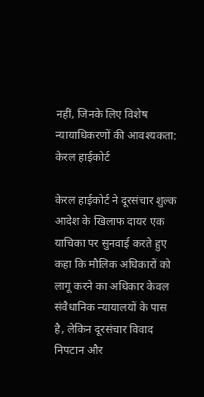नहीं, जिनके लिए विशेष न्यायाधिकरणों की आवश्यकता: केरल हाईकोर्ट

केरल हाईकोर्ट ने दूरसंचार शुल्क आदेश के खिलाफ दायर एक याचिका पर सुनवाई करते हुए कहा कि मौलिक अधिकारों को लागू करने का अधिकार केवल संवैधानिक न्यायालयों के पास है, लेकिन दूरसंचार विवाद निपटान और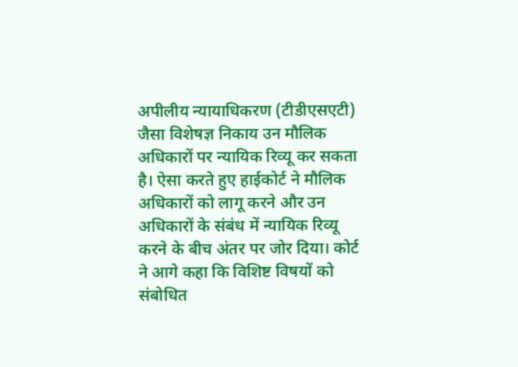अपीलीय न्यायाधिकरण (टीडीएसएटी) जैसा विशेषज्ञ निकाय उन मौलिक अधिकारों पर न्यायिक रिव्यू कर सकता है। ऐसा करते हुए हाईकोर्ट ने मौलिक अधिकारों को लागू करने और उन अधिकारों के संबंध में न्यायिक रिव्यू करने के बीच अंतर पर जोर दिया। कोर्ट ने आगे कहा कि विशिष्ट विषयों को संबोधित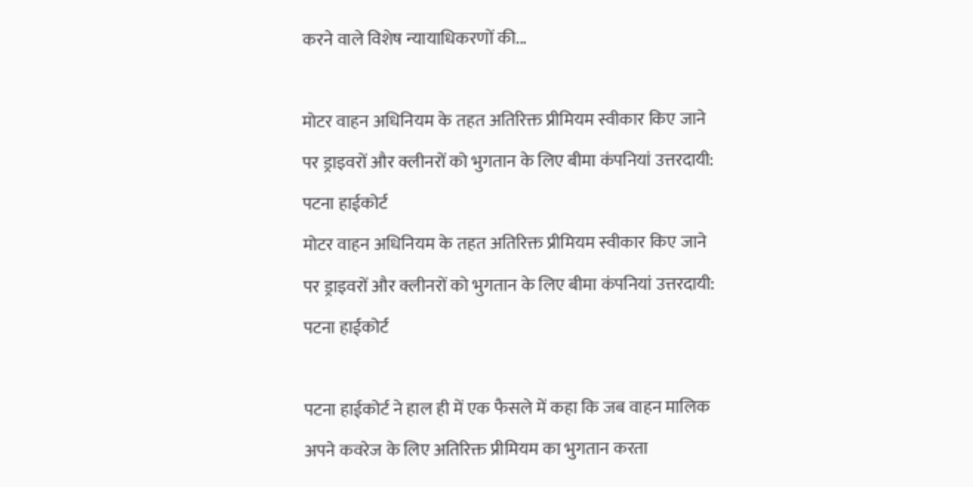करने वाले विशेष न्यायाधिकरणों की...

मोटर वाहन अधिनियम के तहत अतिरिक्त प्रीमियम स्वीकार किए जाने पर ड्राइवरों और क्लीनरों को भुगतान के लिए बीमा कंपनियां उत्तरदायी: पटना हाईकोर्ट
मोटर वाहन अधिनियम के तहत अतिरिक्त प्रीमियम स्वीकार किए जाने पर ड्राइवरों और क्लीनरों को भुगतान के लिए बीमा कंपनियां उत्तरदायी: पटना हाईकोर्ट

पटना हाईकोर्ट ने हाल ही में एक फैसले में कहा कि जब वाहन मालिक अपने कवरेज के लिए अतिरिक्त प्रीमियम का भुगतान करता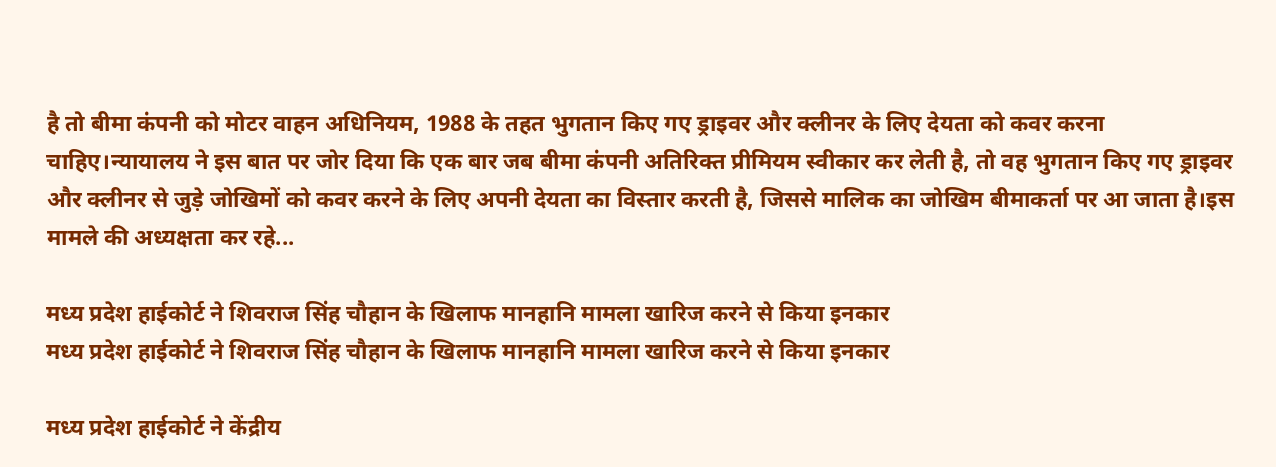है तो बीमा कंपनी को मोटर वाहन अधिनियम, 1988 के तहत भुगतान किए गए ड्राइवर और क्लीनर के लिए देयता को कवर करना चाहिए।न्यायालय ने इस बात पर जोर दिया कि एक बार जब बीमा कंपनी अतिरिक्त प्रीमियम स्वीकार कर लेती है, तो वह भुगतान किए गए ड्राइवर और क्लीनर से जुड़े जोखिमों को कवर करने के लिए अपनी देयता का विस्तार करती है, जिससे मालिक का जोखिम बीमाकर्ता पर आ जाता है।इस मामले की अध्यक्षता कर रहे...

मध्य प्रदेश हाईकोर्ट ने शिवराज सिंह चौहान के खिलाफ मानहानि मामला खारिज करने से किया इनकार
मध्य प्रदेश हाईकोर्ट ने शिवराज सिंह चौहान के खिलाफ मानहानि मामला खारिज करने से किया इनकार

मध्य प्रदेश हाईकोर्ट ने केंद्रीय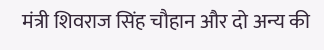मंत्री शिवराज सिंह चौहान और दो अन्य की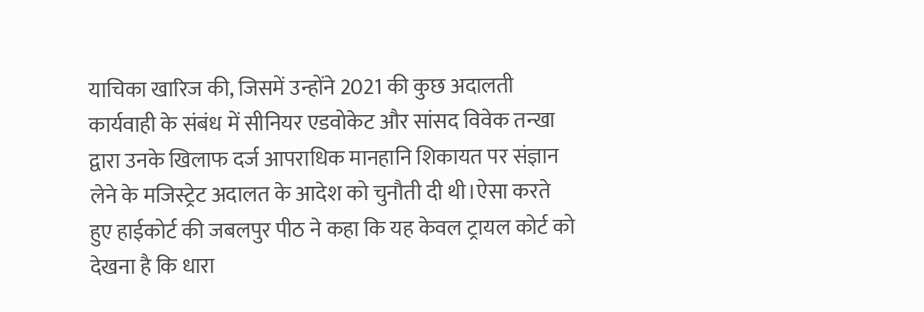याचिका खारिज की, जिसमें उन्होंने 2021 की कुछ अदालती कार्यवाही के संबंध में सीनियर एडवोकेट और सांसद विवेक तन्खा द्वारा उनके खिलाफ दर्ज आपराधिक मानहानि शिकायत पर संज्ञान लेने के मजिस्ट्रेट अदालत के आदेश को चुनौती दी थी।ऐसा करते हुए हाईकोर्ट की जबलपुर पीठ ने कहा कि यह केवल ट्रायल कोर्ट को देखना है कि धारा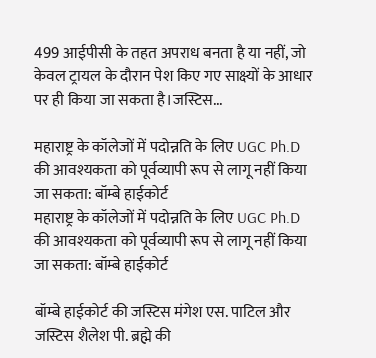499 आईपीसी के तहत अपराध बनता है या नहीं, जो केवल ट्रायल के दौरान पेश किए गए साक्ष्यों के आधार पर ही किया जा सकता है।जस्टिस...

महाराष्ट्र के कॉलेजों में पदोन्नति के लिए UGC Ph.D की आवश्यकता को पूर्वव्यापी रूप से लागू नहीं किया जा सकता: बॉम्बे हाईकोर्ट
महाराष्ट्र के कॉलेजों में पदोन्नति के लिए UGC Ph.D की आवश्यकता को पूर्वव्यापी रूप से लागू नहीं किया जा सकता: बॉम्बे हाईकोर्ट

बॉम्बे हाईकोर्ट की जस्टिस मंगेश एस. पाटिल और जस्टिस शैलेश पी. ब्रह्मे की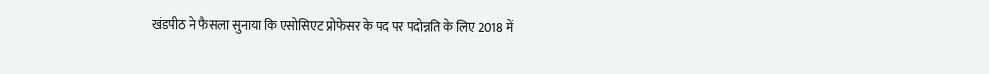खंडपीठ ने फैसला सुनाया कि एसोसिएट प्रोफेसर के पद पर पदोन्नति के लिए 2018 में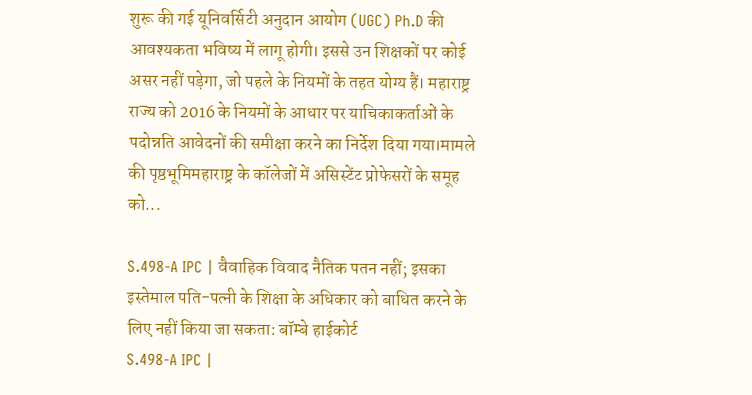शुरू की गई यूनिवर्सिटी अनुदान आयोग (UGC) Ph.D की आवश्यकता भविष्य में लागू होगी। इससे उन शिक्षकों पर कोई असर नहीं पड़ेगा, जो पहले के नियमों के तहत योग्य हैं। महाराष्ट्र राज्य को 2016 के नियमों के आधार पर याचिकाकर्ताओं के पदोन्नति आवेदनों की समीक्षा करने का निर्देश दिया गया।मामले की पृष्ठभूमिमहाराष्ट्र के कॉलेजों में असिस्टेंट प्रोफेसरों के समूह को...

S.498-A IPC | वैवाहिक विवाद नैतिक पतन नहीं; इसका इस्तेमाल पति-पत्नी के शिक्षा के अधिकार को बाधित करने के लिए नहीं किया जा सकता: बॉम्बे हाईकोर्ट
S.498-A IPC |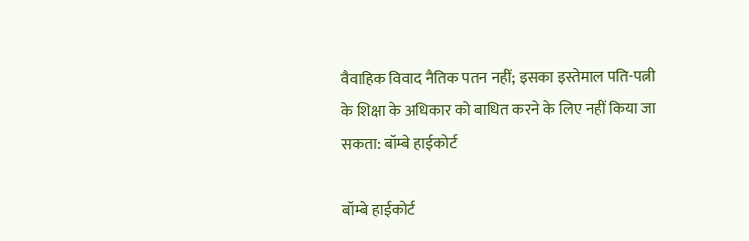वैवाहिक विवाद नैतिक पतन नहीं; इसका इस्तेमाल पति-पत्नी के शिक्षा के अधिकार को बाधित करने के लिए नहीं किया जा सकता: बॉम्बे हाईकोर्ट

बॉम्बे हाईकोर्ट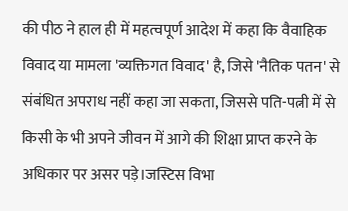की पीठ ने हाल ही में महत्वपूर्ण आदेश में कहा कि वैवाहिक विवाद या मामला 'व्यक्तिगत विवाद' है, जिसे 'नैतिक पतन' से संबंधित अपराध नहीं कहा जा सकता, जिससे पति-पत्नी में से किसी के भी अपने जीवन में आगे की शिक्षा प्राप्त करने के अधिकार पर असर पड़े।जस्टिस विभा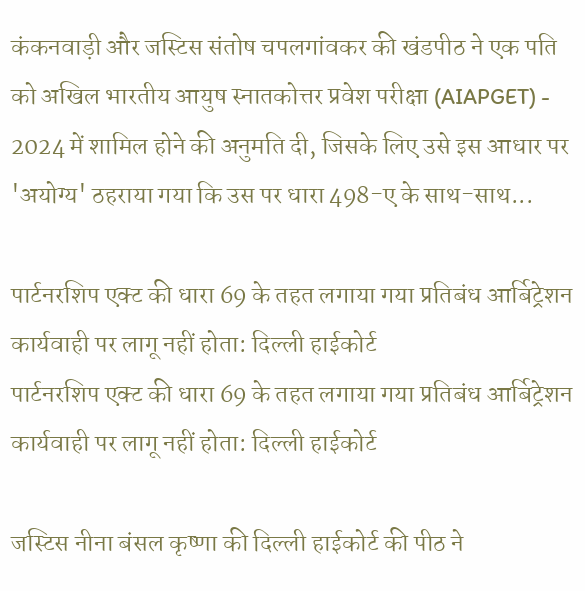कंकनवाड़ी और जस्टिस संतोष चपलगांवकर की खंडपीठ ने एक पति को अखिल भारतीय आयुष स्नातकोत्तर प्रवेश परीक्षा (AIAPGET) - 2024 में शामिल होने की अनुमति दी, जिसके लिए उसे इस आधार पर 'अयोग्य' ठहराया गया कि उस पर धारा 498-ए के साथ-साथ...

पार्टनरशिप एक्ट की धारा 69 के तहत लगाया गया प्रतिबंध आर्बिट्रेशन कार्यवाही पर लागू नहीं होता: दिल्ली हाईकोर्ट
पार्टनरशिप एक्ट की धारा 69 के तहत लगाया गया प्रतिबंध आर्बिट्रेशन कार्यवाही पर लागू नहीं होता: दिल्ली हाईकोर्ट

जस्टिस नीना बंसल कृष्णा की दिल्ली हाईकोर्ट की पीठ ने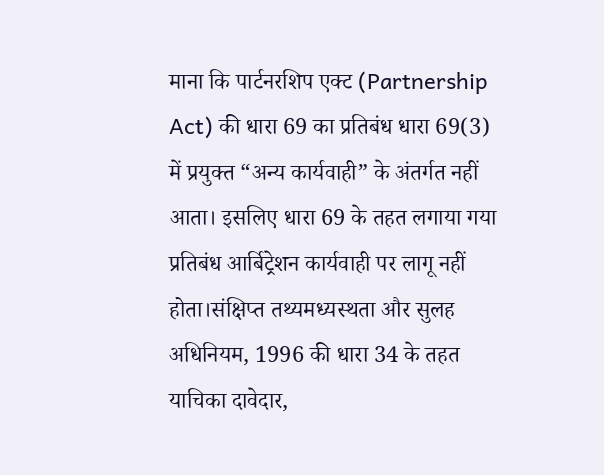माना कि पार्टनरशिप एक्ट (Partnership Act) की धारा 69 का प्रतिबंध धारा 69(3) में प्रयुक्त “अन्य कार्यवाही” के अंतर्गत नहीं आता। इसलिए धारा 69 के तहत लगाया गया प्रतिबंध आर्बिट्रेशन कार्यवाही पर लागू नहीं होता।संक्षिप्त तथ्यमध्यस्थता और सुलह अधिनियम, 1996 की धारा 34 के तहत याचिका दावेदार,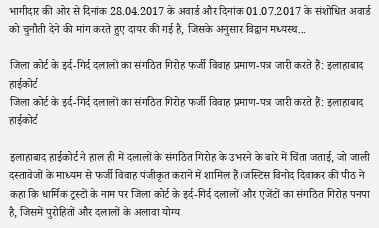भागीदार की ओर से दिनांक 28.04.2017 के अवार्ड और दिनांक 01.07.2017 के संशोधित अवार्ड को चुनौती देने की मांग करते हुए दायर की गई है, जिसके अनुसार विद्वान मध्यस्थ...

जिला कोर्ट के इर्द-गिर्द दलालों का संगठित गिरोह फर्जी विवाह प्रमाण-पत्र जारी करते हैं: इलाहाबाद हाईकोर्ट
जिला कोर्ट के इर्द-गिर्द दलालों का संगठित गिरोह फर्जी विवाह प्रमाण-पत्र जारी करते हैं: इलाहाबाद हाईकोर्ट

इलाहाबाद हाईकोर्ट ने हाल ही में दलालों के संगठित गिरोह के उभरने के बारे में चिंता जताई, जो जाली दस्तावेजों के माध्यम से फर्जी विवाह पंजीकृत कराने में शामिल हैं।जस्टिस विनोद दिवाकर की पीठ ने कहा कि धार्मिक ट्रस्टों के नाम पर जिला कोर्ट के इर्द-गिर्द दलालों और एजेंटों का संगठित गिरोह पनपा है, जिसमें पुरोहितों और दलालों के अलावा योग्य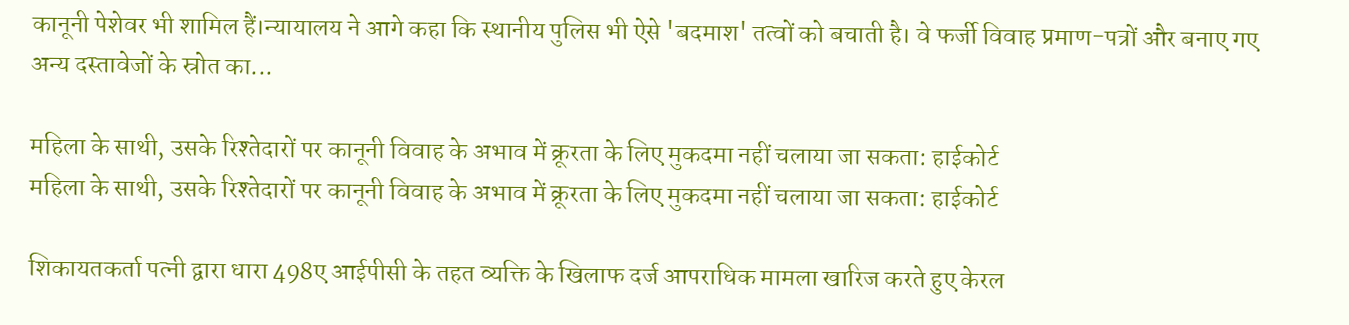कानूनी पेशेवर भी शामिल हैं।न्यायालय ने आगे कहा कि स्थानीय पुलिस भी ऐसे 'बदमाश' तत्वों को बचाती है। वे फर्जी विवाह प्रमाण-पत्रों और बनाए गए अन्य दस्तावेजों के स्रोत का...

महिला के साथी, उसके रिश्तेदारों पर कानूनी विवाह के अभाव में क्रूरता के लिए मुकदमा नहीं चलाया जा सकता: हाईकोर्ट
महिला के साथी, उसके रिश्तेदारों पर कानूनी विवाह के अभाव में क्रूरता के लिए मुकदमा नहीं चलाया जा सकता: हाईकोर्ट

शिकायतकर्ता पत्नी द्वारा धारा 498ए आईपीसी के तहत व्यक्ति के खिलाफ दर्ज आपराधिक मामला खारिज करते हुए केरल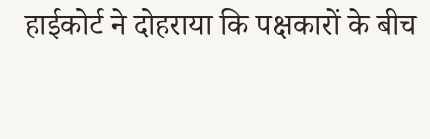हाईकोर्ट ने दोहराया कि पक्षकारों के बीच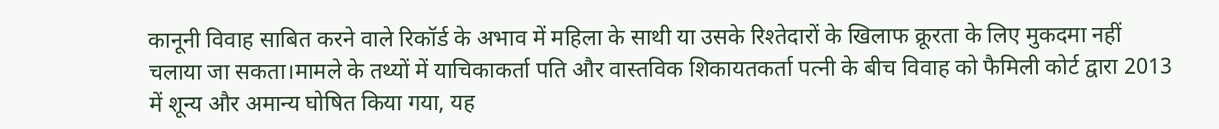कानूनी विवाह साबित करने वाले रिकॉर्ड के अभाव में महिला के साथी या उसके रिश्तेदारों के खिलाफ क्रूरता के लिए मुकदमा नहीं चलाया जा सकता।मामले के तथ्यों में याचिकाकर्ता पति और वास्तविक शिकायतकर्ता पत्नी के बीच विवाह को फैमिली कोर्ट द्वारा 2013 में शून्य और अमान्य घोषित किया गया, यह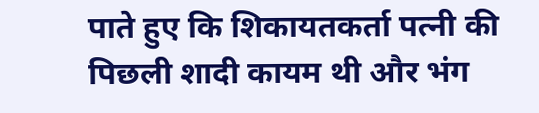पाते हुए कि शिकायतकर्ता पत्नी की पिछली शादी कायम थी और भंग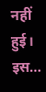नहीं हुई। इस...